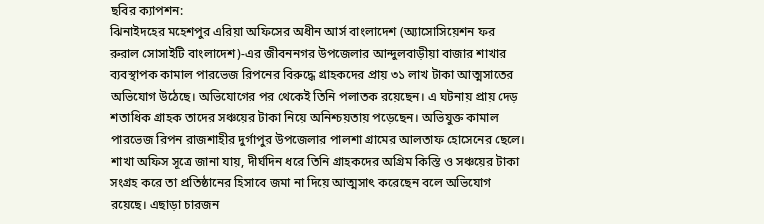ছবির ক্যাপশন:
ঝিনাইদহের মহেশপুর এরিয়া অফিসের অধীন আর্স বাংলাদেশ (অ্যাসোসিয়েশন ফর রুরাল সোসাইটি বাংলাদেশ)-এর জীবননগর উপজেলার আন্দুলবাড়ীয়া বাজার শাখার ব্যবস্থাপক কামাল পারভেজ রিপনের বিরুদ্ধে গ্রাহকদের প্রায় ৩১ লাখ টাকা আত্মসাতের অভিযোগ উঠেছে। অভিযোগের পর থেকেই তিনি পলাতক রয়েছেন। এ ঘটনায় প্রায় দেড় শতাধিক গ্রাহক তাদের সঞ্চয়ের টাকা নিয়ে অনিশ্চয়তায় পড়েছেন। অভিযুক্ত কামাল পারভেজ রিপন রাজশাহীর দুর্গাপুর উপজেলার পালশা গ্রামের আলতাফ হোসেনের ছেলে।
শাখা অফিস সূত্রে জানা যায়, দীর্ঘদিন ধরে তিনি গ্রাহকদের অগ্রিম কিস্তি ও সঞ্চয়ের টাকা সংগ্রহ করে তা প্রতিষ্ঠানের হিসাবে জমা না দিয়ে আত্মসাৎ করেছেন বলে অভিযোগ রয়েছে। এছাড়া চারজন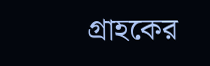গ্রাহকের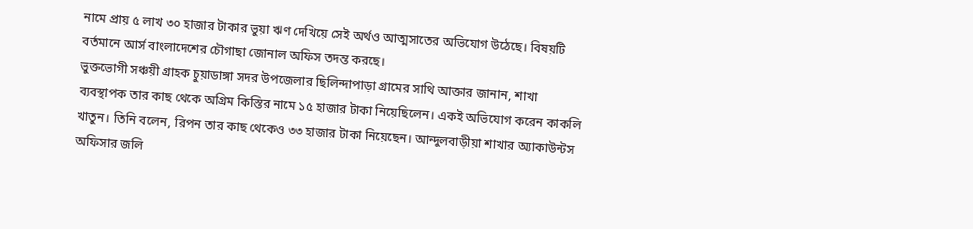নামে প্রায় ৫ লাখ ৩০ হাজার টাকার ভুয়া ঋণ দেখিয়ে সেই অর্থও আত্মসাতের অভিযোগ উঠেছে। বিষয়টি বর্তমানে আর্স বাংলাদেশের চৌগাছা জোনাল অফিস তদন্ত করছে।
ভুক্তভোগী সঞ্চয়ী গ্রাহক চুয়াডাঙ্গা সদর উপজেলার ছিলিন্দাপাড়া গ্রামের সাথি আক্তার জানান, শাখা ব্যবস্থাপক তার কাছ থেকে অগ্রিম কিস্তির নামে ১৫ হাজার টাকা নিয়েছিলেন। একই অভিযোগ করেন কাকলি খাতুন। তিনি বলেন, রিপন তার কাছ থেকেও ৩৩ হাজার টাকা নিয়েছেন। আন্দুলবাড়ীয়া শাখার অ্যাকাউন্টস অফিসার জলি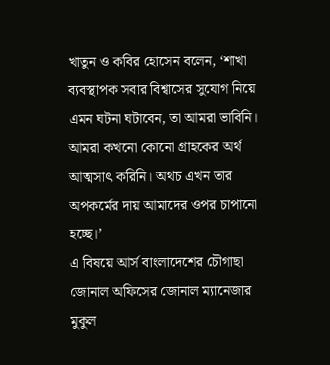খাতুন ও কবির হোসেন বলেন, ‘শাখা ব্যবস্থাপক সবার বিশ্বাসের সুযোগ নিয়ে এমন ঘটনা ঘটাবেন, তা আমরা ভাবিনি। আমরা কখনো কোনো গ্রাহকের অর্থ আত্মসাৎ করিনি। অথচ এখন তার অপকর্মের দায় আমাদের ওপর চাপানো হচ্ছে।’
এ বিষয়ে আর্স বাংলাদেশের চৌগাছা জোনাল অফিসের জোনাল ম্যানেজার মুকুল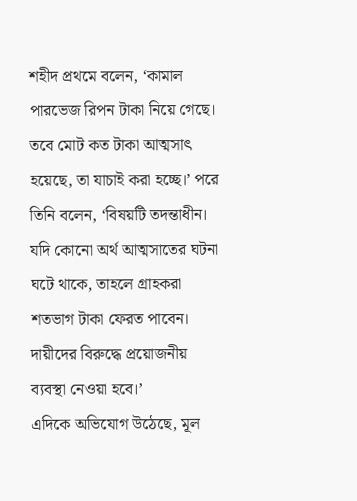শহীদ প্রথমে বলেন, ‘কামাল পারভেজ রিপন টাকা নিয়ে গেছে। তবে মোট কত টাকা আত্মসাৎ হয়েছে, তা যাচাই করা হচ্ছে।’ পরে তিনি বলেন, ‘বিষয়টি তদন্তাধীন। যদি কোনো অর্থ আত্মসাতের ঘটনা ঘটে থাকে, তাহলে গ্রাহকরা শতভাগ টাকা ফেরত পাবেন। দায়ীদের বিরুদ্ধে প্রয়োজনীয় ব্যবস্থা নেওয়া হবে।’
এদিকে অভিযোগ উঠেছে, মূল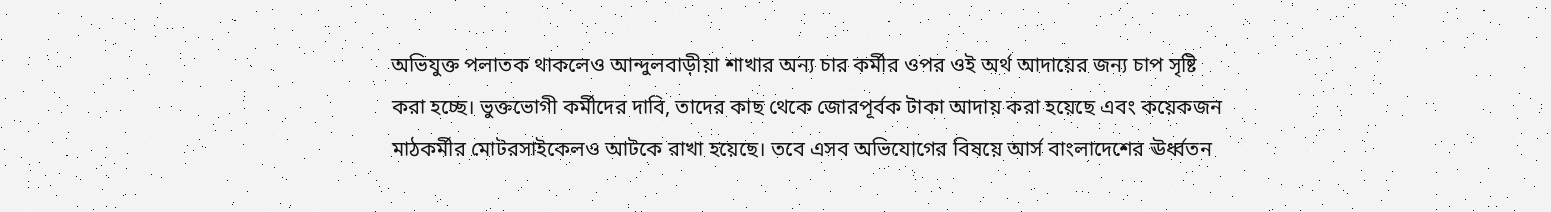অভিযুক্ত পলাতক থাকলেও আন্দুলবাড়ীয়া শাখার অন্য চার কর্মীর ওপর ওই অর্থ আদায়ের জন্য চাপ সৃষ্টি করা হচ্ছে। ভুক্তভোগী কর্মীদের দাবি, তাদের কাছ থেকে জোরপূর্বক টাকা আদায় করা হয়েছে এবং কয়েকজন মাঠকর্মীর মোটরসাইকেলও আটকে রাখা হয়েছে। তবে এসব অভিযোগের বিষয়ে আর্স বাংলাদেশের ঊর্ধ্বতন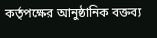কর্তৃপক্ষের আনুষ্ঠানিক বক্তব্য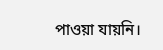পাওয়া যায়নি।